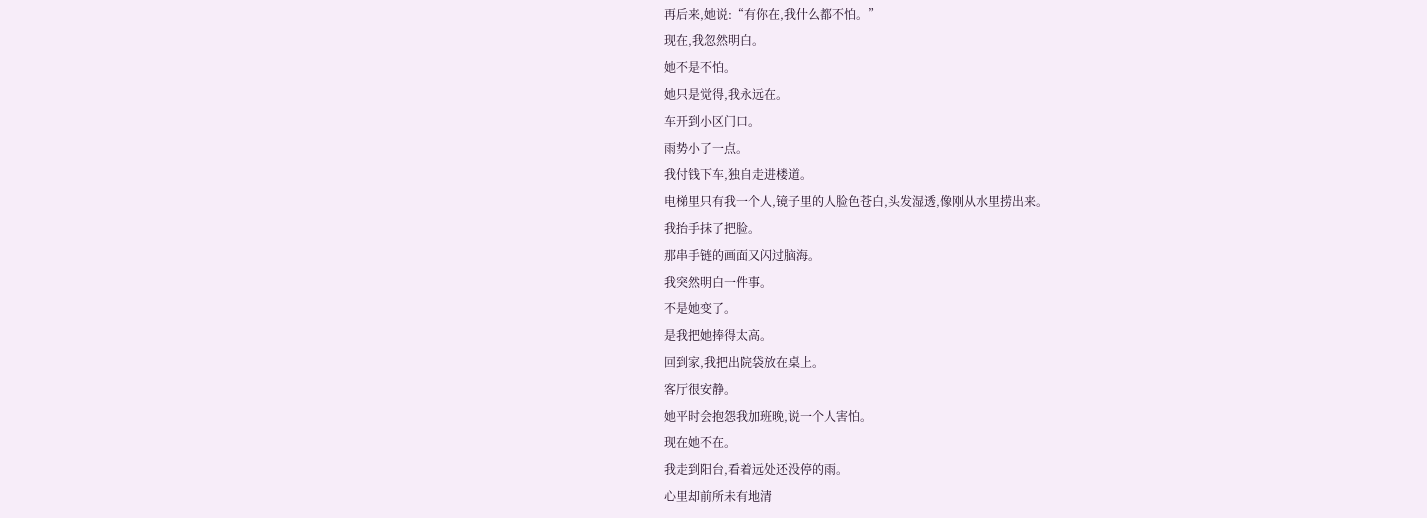再后来,她说:“有你在,我什么都不怕。”
现在,我忽然明白。
她不是不怕。
她只是觉得,我永远在。
车开到小区门口。
雨势小了一点。
我付钱下车,独自走进楼道。
电梯里只有我一个人,镜子里的人脸色苍白,头发湿透,像刚从水里捞出来。
我抬手抹了把脸。
那串手链的画面又闪过脑海。
我突然明白一件事。
不是她变了。
是我把她捧得太高。
回到家,我把出院袋放在桌上。
客厅很安静。
她平时会抱怨我加班晚,说一个人害怕。
现在她不在。
我走到阳台,看着远处还没停的雨。
心里却前所未有地清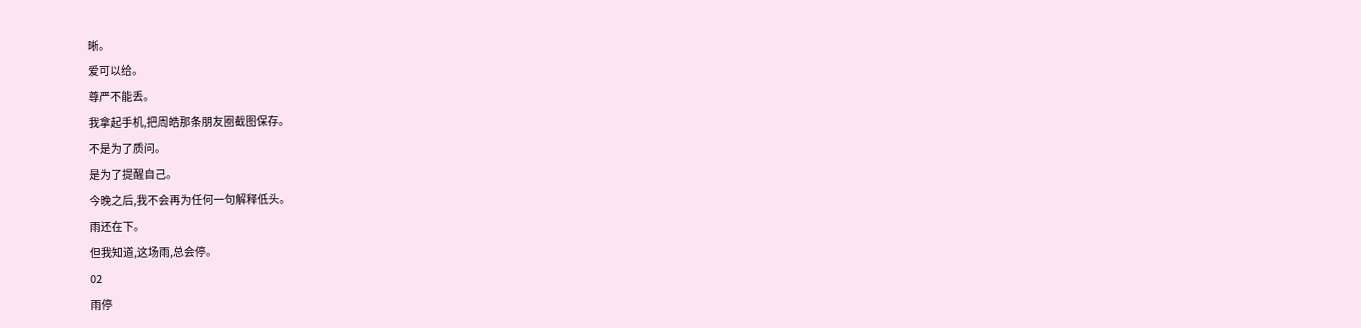晰。
爱可以给。
尊严不能丢。
我拿起手机,把周皓那条朋友圈截图保存。
不是为了质问。
是为了提醒自己。
今晚之后,我不会再为任何一句解释低头。
雨还在下。
但我知道,这场雨,总会停。
02
雨停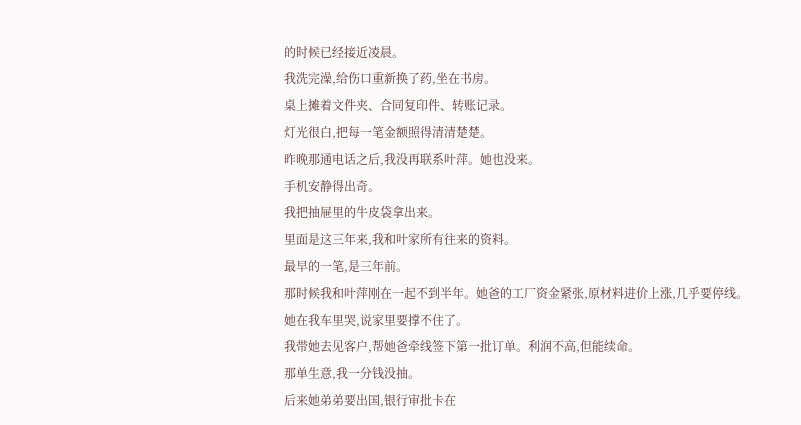的时候已经接近凌晨。
我洗完澡,给伤口重新换了药,坐在书房。
桌上摊着文件夹、合同复印件、转账记录。
灯光很白,把每一笔金额照得清清楚楚。
昨晚那通电话之后,我没再联系叶萍。她也没来。
手机安静得出奇。
我把抽屉里的牛皮袋拿出来。
里面是这三年来,我和叶家所有往来的资料。
最早的一笔,是三年前。
那时候我和叶萍刚在一起不到半年。她爸的工厂资金紧张,原材料进价上涨,几乎要停线。
她在我车里哭,说家里要撑不住了。
我带她去见客户,帮她爸牵线签下第一批订单。利润不高,但能续命。
那单生意,我一分钱没抽。
后来她弟弟要出国,银行审批卡在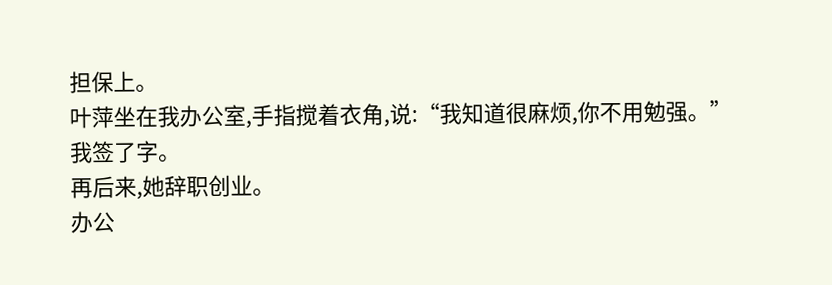担保上。
叶萍坐在我办公室,手指搅着衣角,说:“我知道很麻烦,你不用勉强。”
我签了字。
再后来,她辞职创业。
办公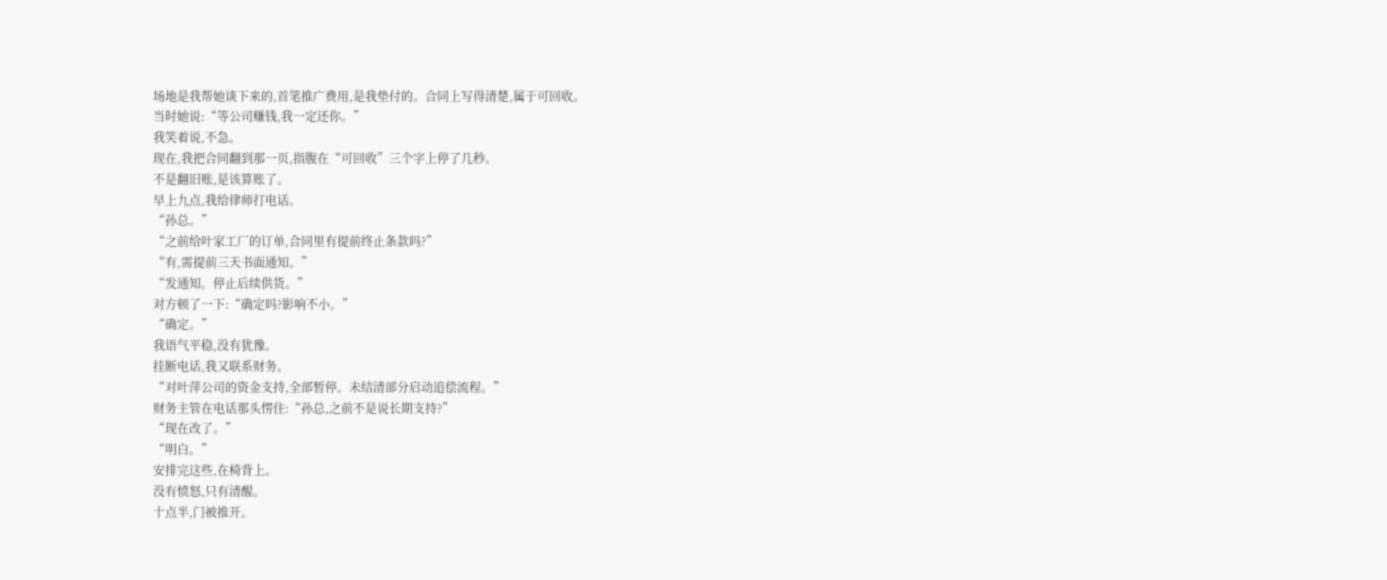场地是我帮她谈下来的,首笔推广费用,是我垫付的。合同上写得清楚,属于可回收。
当时她说:“等公司赚钱,我一定还你。”
我笑着说,不急。
现在,我把合同翻到那一页,指腹在“可回收”三个字上停了几秒。
不是翻旧账,是该算账了。
早上九点,我给律师打电话。
“孙总。”
“之前给叶家工厂的订单,合同里有提前终止条款吗?”
“有,需提前三天书面通知。”
“发通知。停止后续供货。”
对方顿了一下:“确定吗?影响不小。”
“确定。”
我语气平稳,没有犹豫。
挂断电话,我又联系财务。
“对叶萍公司的资金支持,全部暂停。未结清部分启动追偿流程。”
财务主管在电话那头愣住:“孙总,之前不是说长期支持?”
“现在改了。”
“明白。”
安排完这些,在椅背上。
没有愤怒,只有清醒。
十点半,门被推开。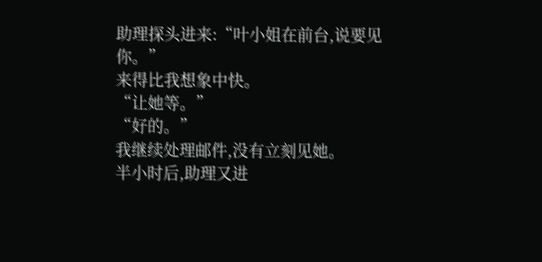助理探头进来:“叶小姐在前台,说要见你。”
来得比我想象中快。
“让她等。”
“好的。”
我继续处理邮件,没有立刻见她。
半小时后,助理又进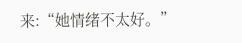来:“她情绪不太好。”